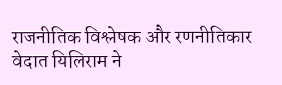राजनीतिक विश्लेषक और रणनीतिकार वेदात यिलिराम ने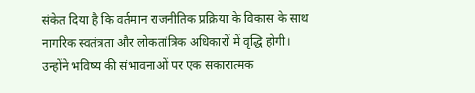संकेत दिया है कि वर्तमान राजनीतिक प्रक्रिया के विकास के साथ नागरिक स्वतंत्रता और लोकतांत्रिक अधिकारों में वृद्धि होगी। उन्होंने भविष्य की संभावनाओं पर एक सकारात्मक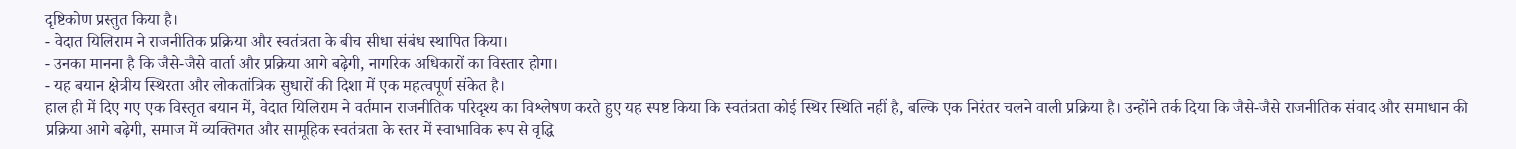दृष्टिकोण प्रस्तुत किया है।
- वेदात यिलिराम ने राजनीतिक प्रक्रिया और स्वतंत्रता के बीच सीधा संबंध स्थापित किया।
- उनका मानना है कि जैसे-जैसे वार्ता और प्रक्रिया आगे बढ़ेगी, नागरिक अधिकारों का विस्तार होगा।
- यह बयान क्षेत्रीय स्थिरता और लोकतांत्रिक सुधारों की दिशा में एक महत्वपूर्ण संकेत है।
हाल ही में दिए गए एक विस्तृत बयान में, वेदात यिलिराम ने वर्तमान राजनीतिक परिदृश्य का विश्लेषण करते हुए यह स्पष्ट किया कि स्वतंत्रता कोई स्थिर स्थिति नहीं है, बल्कि एक निरंतर चलने वाली प्रक्रिया है। उन्होंने तर्क दिया कि जैसे-जैसे राजनीतिक संवाद और समाधान की प्रक्रिया आगे बढ़ेगी, समाज में व्यक्तिगत और सामूहिक स्वतंत्रता के स्तर में स्वाभाविक रूप से वृद्धि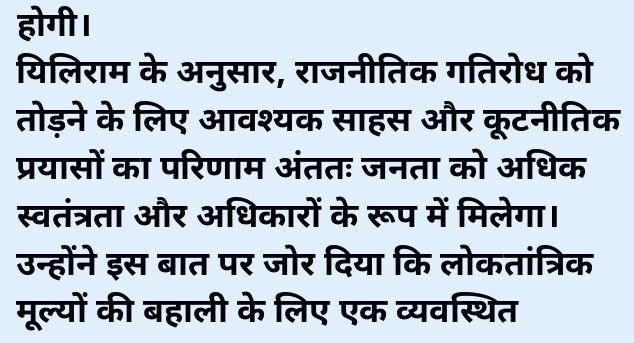होगी।
यिलिराम के अनुसार, राजनीतिक गतिरोध को तोड़ने के लिए आवश्यक साहस और कूटनीतिक प्रयासों का परिणाम अंततः जनता को अधिक स्वतंत्रता और अधिकारों के रूप में मिलेगा। उन्होंने इस बात पर जोर दिया कि लोकतांत्रिक मूल्यों की बहाली के लिए एक व्यवस्थित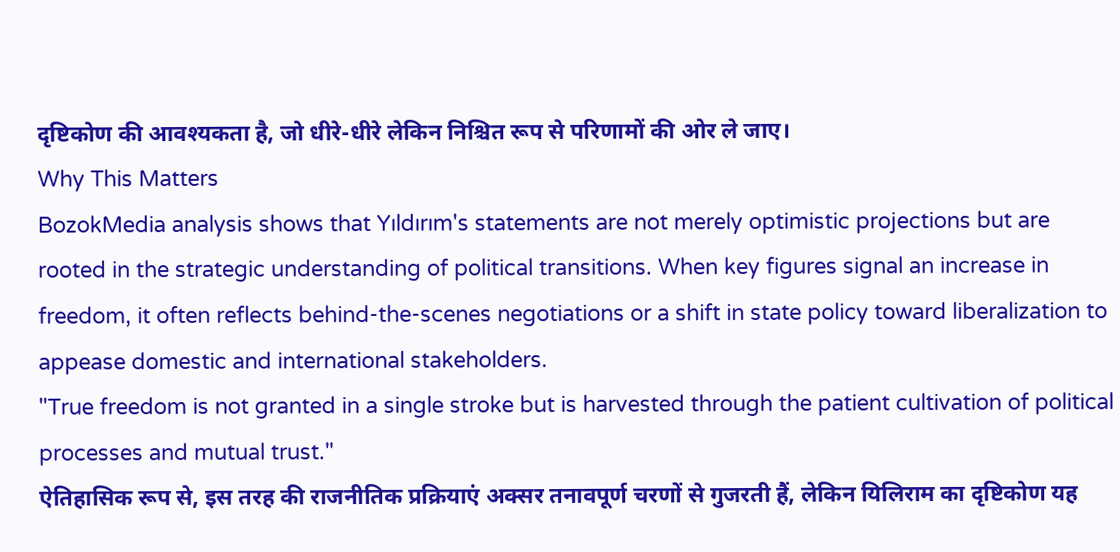दृष्टिकोण की आवश्यकता है, जो धीरे-धीरे लेकिन निश्चित रूप से परिणामों की ओर ले जाए।
Why This Matters
BozokMedia analysis shows that Yıldırım's statements are not merely optimistic projections but are rooted in the strategic understanding of political transitions. When key figures signal an increase in freedom, it often reflects behind-the-scenes negotiations or a shift in state policy toward liberalization to appease domestic and international stakeholders.
"True freedom is not granted in a single stroke but is harvested through the patient cultivation of political processes and mutual trust."
ऐतिहासिक रूप से, इस तरह की राजनीतिक प्रक्रियाएं अक्सर तनावपूर्ण चरणों से गुजरती हैं, लेकिन यिलिराम का दृष्टिकोण यह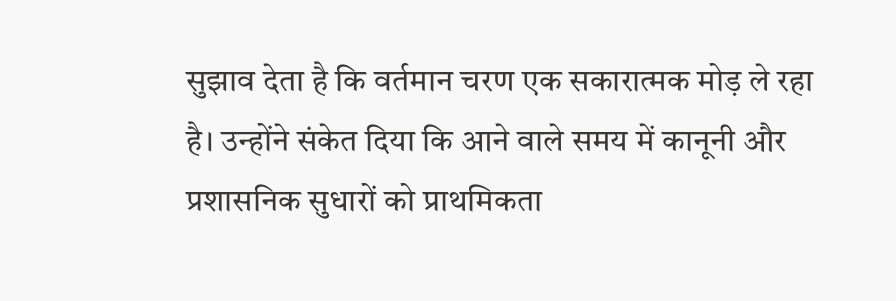सुझाव देता है कि वर्तमान चरण एक सकारात्मक मोड़ ले रहा है। उन्होंने संकेत दिया कि आने वाले समय में कानूनी और प्रशासनिक सुधारों को प्राथमिकता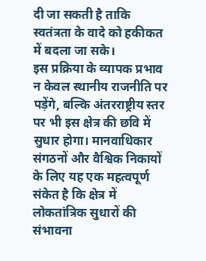दी जा सकती है ताकि स्वतंत्रता के वादे को हकीकत में बदला जा सके।
इस प्रक्रिया के व्यापक प्रभाव न केवल स्थानीय राजनीति पर पड़ेंगे, बल्कि अंतरराष्ट्रीय स्तर पर भी इस क्षेत्र की छवि में सुधार होगा। मानवाधिकार संगठनों और वैश्विक निकायों के लिए यह एक महत्वपूर्ण संकेत है कि क्षेत्र में लोकतांत्रिक सुधारों की संभावना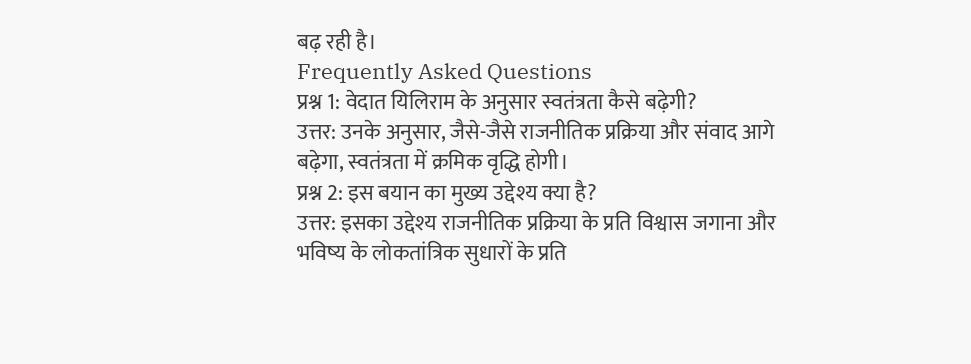बढ़ रही है।
Frequently Asked Questions
प्रश्न 1: वेदात यिलिराम के अनुसार स्वतंत्रता कैसे बढ़ेगी?
उत्तर: उनके अनुसार, जैसे-जैसे राजनीतिक प्रक्रिया और संवाद आगे बढ़ेगा, स्वतंत्रता में क्रमिक वृद्धि होगी।
प्रश्न 2: इस बयान का मुख्य उद्देश्य क्या है?
उत्तर: इसका उद्देश्य राजनीतिक प्रक्रिया के प्रति विश्वास जगाना और भविष्य के लोकतांत्रिक सुधारों के प्रति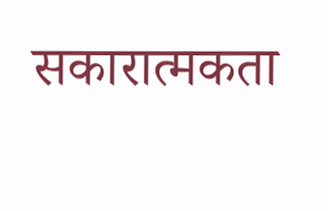सकारात्मकता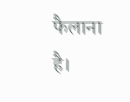फैलाना है।